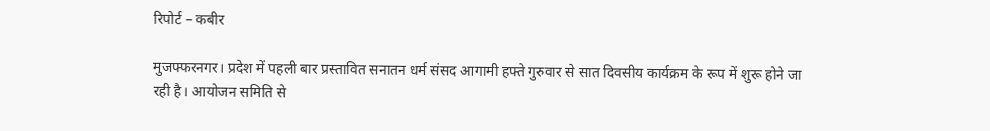रिपोर्ट – कबीर

मुजफ्फरनगर। प्रदेश में पहली बार प्रस्तावित सनातन धर्म संसद आगामी हफ्ते गुरुवार से सात दिवसीय कार्यक्रम के रूप में शुरू होने जा रही है। आयोजन समिति से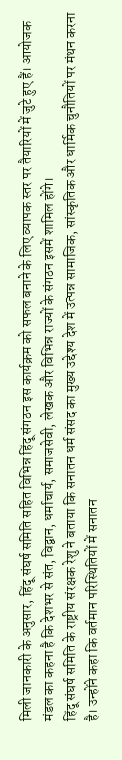मिली जानकारी के अनुसार, हिंदू संघर्ष समिति सहित विभिन्न हिंदू संगठन इस कार्यक्रम को सफल बनाने के लिए व्यापक स्तर पर तैयारियों में जुटे हुए हैं। आयोजक मंडल का कहना है कि देशभर से संत, विद्वान, धर्माचार्य, समाजसेवी, लेखक और विभिन्न राज्यों के संगठन इसमें शामिल होंगे।
हिंदू संघर्ष समिति के राष्ट्रीय संरक्षक रेशु ने बताया कि सनातन धर्म संसद का मुख्य उद्देश्य देश में उत्पन्न सामाजिक, सांस्कृतिक और धार्मिक चुनौतियों पर मंथन करना है। उन्होंने कहा कि वर्तमान परिस्थितियों में सनातन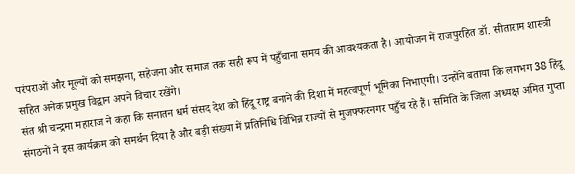परंपराओं और मूल्यों को समझना, सहेजना और समाज तक सही रूप में पहुँचाना समय की आवश्यकता है। आयोजन में राजपुरहित डॉ. सीताराम शास्त्री सहित अनेक प्रमुख विद्वान अपने विचार रखेंगे।
संत श्री चन्द्रमा महाराज ने कहा कि सनातन धर्म संसद देश को हिंदू राष्ट्र बनाने की दिशा में महत्वपूर्ण भूमिका निभाएगी। उन्होंने बताया कि लगभग 38 हिंदू संगठनों ने इस कार्यक्रम को समर्थन दिया है और बड़ी संख्या में प्रतिनिधि विभिन्न राज्यों से मुजफ्फरनगर पहुँच रहे हैं। समिति के जिला अध्यक्ष अमित गुप्ता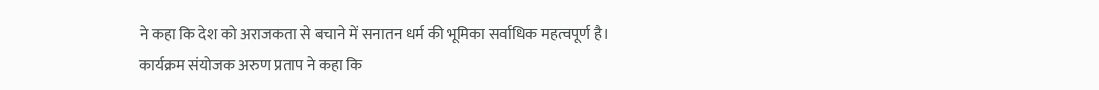ने कहा कि देश को अराजकता से बचाने में सनातन धर्म की भूमिका सर्वाधिक महत्वपूर्ण है।
कार्यक्रम संयोजक अरुण प्रताप ने कहा कि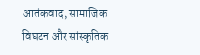आतंकवाद, सामाजिक विघटन और सांस्कृतिक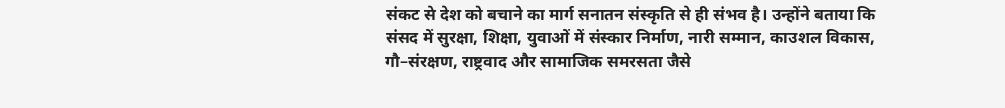संकट से देश को बचाने का मार्ग सनातन संस्कृति से ही संभव है। उन्होंने बताया कि संसद में सुरक्षा, शिक्षा, युवाओं में संस्कार निर्माण, नारी सम्मान, काउशल विकास, गौ–संरक्षण, राष्ट्रवाद और सामाजिक समरसता जैसे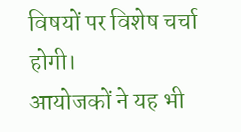विषयों पर विशेष चर्चा होगी।
आयोजकों ने यह भी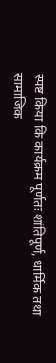स्पष्ट किया कि कार्यक्रम पूर्णतः शांतिपूर्ण, धार्मिक तथा सामाजिक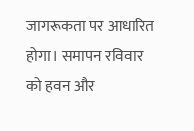जागरूकता पर आधारित होगा। समापन रविवार को हवन और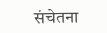संचेतना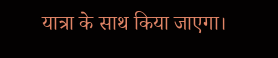यात्रा के साथ किया जाएगा।